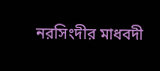নরসিংদীর মাধবদী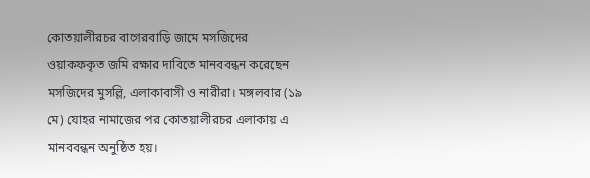কোতয়ালীরচর বাগেরবাড়ি জামে মসজিদের ওয়াকফকৃত জমি রক্ষার দাবিতে মানববন্ধন করেছেন মসজিদের মুসল্লি, এলাকাবাসী ও নারীরা। মঙ্গলবার (১৯ মে) যোহর নামাজের পর কোতয়ালীরচর এলাকায় এ মানববন্ধন অনুষ্ঠিত হয়।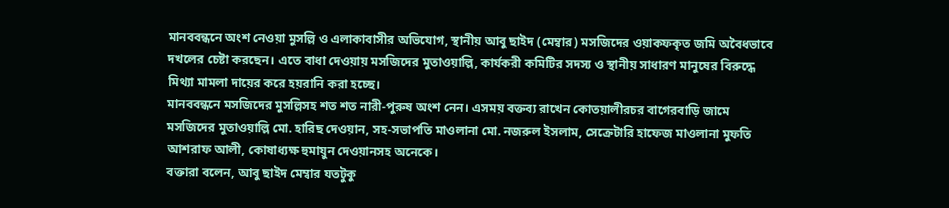মানববন্ধনে অংশ নেওয়া মুসল্লি ও এলাকাবাসীর অভিযোগ, স্থানীয় আবু ছাইদ (মেম্বার) মসজিদের ওয়াকফকৃত জমি অবৈধভাবে দখলের চেষ্টা করছেন। এতে বাধা দেওয়ায় মসজিদের মুতাওয়াল্লি, কার্যকরী কমিটির সদস্য ও স্থানীয় সাধারণ মানুষের বিরুদ্ধে মিথ্যা মামলা দায়ের করে হয়রানি করা হচ্ছে।
মানববন্ধনে মসজিদের মুসল্লিসহ শত শত নারী-পুরুষ অংশ নেন। এসময় বক্তব্য রাখেন কোতয়ালীরচর বাগেরবাড়ি জামে মসজিদের মুতাওয়াল্লি মো. হারিছ দেওয়ান, সহ-সভাপতি মাওলানা মো. নজরুল ইসলাম, সেক্রেটারি হাফেজ মাওলানা মুফতি আশরাফ আলী, কোষাধ্যক্ষ হুমায়ুন দেওয়ানসহ অনেকে।
বক্তারা বলেন, আবু ছাইদ মেম্বার যতটুকু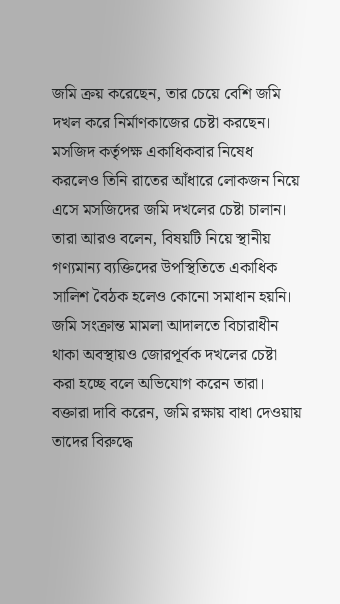জমি ক্রয় করেছেন, তার চেয়ে বেশি জমি দখল করে নির্মাণকাজের চেষ্টা করছেন। মসজিদ কর্তৃপক্ষ একাধিকবার নিষেধ করলেও তিনি রাতের আঁধারে লোকজন নিয়ে এসে মসজিদের জমি দখলের চেষ্টা চালান।
তারা আরও বলেন, বিষয়টি নিয়ে স্থানীয় গণ্যমান্য ব্যক্তিদের উপস্থিতিতে একাধিক সালিশ বৈঠক হলেও কোনো সমাধান হয়নি। জমি সংক্রান্ত মামলা আদালতে বিচারাধীন থাকা অবস্থায়ও জোরপূর্বক দখলের চেষ্টা করা হচ্ছে বলে অভিযোগ করেন তারা।
বক্তারা দাবি করেন, জমি রক্ষায় বাধা দেওয়ায় তাদের বিরুদ্ধে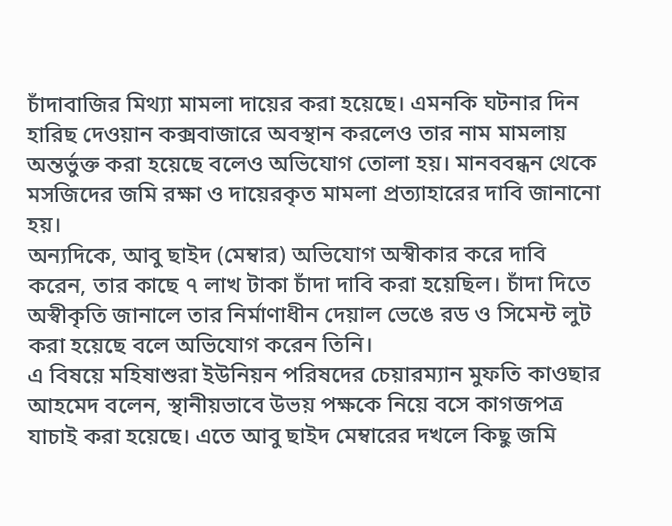চাঁদাবাজির মিথ্যা মামলা দায়ের করা হয়েছে। এমনকি ঘটনার দিন হারিছ দেওয়ান কক্সবাজারে অবস্থান করলেও তার নাম মামলায় অন্তর্ভুক্ত করা হয়েছে বলেও অভিযোগ তোলা হয়। মানববন্ধন থেকে মসজিদের জমি রক্ষা ও দায়েরকৃত মামলা প্রত্যাহারের দাবি জানানো হয়।
অন্যদিকে, আবু ছাইদ (মেম্বার) অভিযোগ অস্বীকার করে দাবি করেন, তার কাছে ৭ লাখ টাকা চাঁদা দাবি করা হয়েছিল। চাঁদা দিতে অস্বীকৃতি জানালে তার নির্মাণাধীন দেয়াল ভেঙে রড ও সিমেন্ট লুট করা হয়েছে বলে অভিযোগ করেন তিনি।
এ বিষয়ে মহিষাশুরা ইউনিয়ন পরিষদের চেয়ারম্যান মুফতি কাওছার আহমেদ বলেন, স্থানীয়ভাবে উভয় পক্ষকে নিয়ে বসে কাগজপত্র যাচাই করা হয়েছে। এতে আবু ছাইদ মেম্বারের দখলে কিছু জমি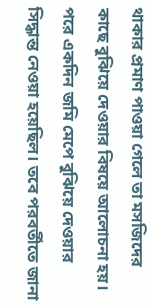থাকার প্রমাণ পাওয়া গেলে তা মসজিদের কাছে বুঝিয়ে দেওয়ার বিষয়ে আলোচনা হয়। পরে একদিন জমি মেপে বুঝিয়ে দেওয়ার সিদ্ধান্ত নেওয়া হয়েছিল। তবে পরবর্তীতে জানা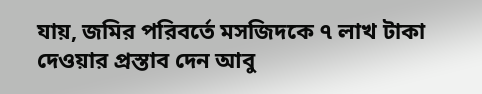যায়, জমির পরিবর্তে মসজিদকে ৭ লাখ টাকা দেওয়ার প্রস্তাব দেন আবু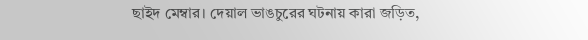ছাইদ মেম্বার। দেয়াল ভাঙচুরের ঘটনায় কারা জড়িত,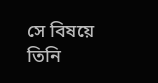সে বিষয়ে তিনি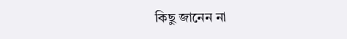কিছু জানেন না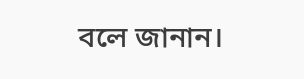বলে জানান।